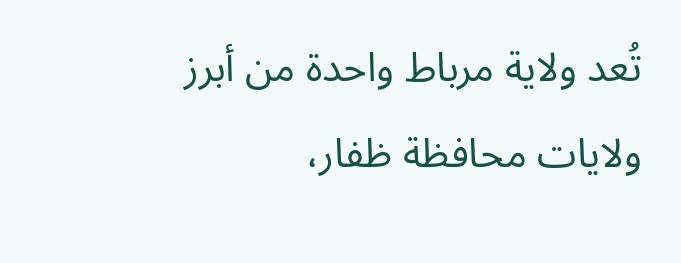تُعد ولاية مرباط واحدة من أبرز ولايات محافظة ظفار،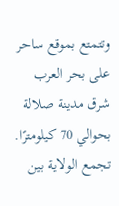وتتمتع بموقع ساحر على بحر العرب شرق مدينة صلالة بحوالي 70 كيلومترًا. تجمع الولاية بين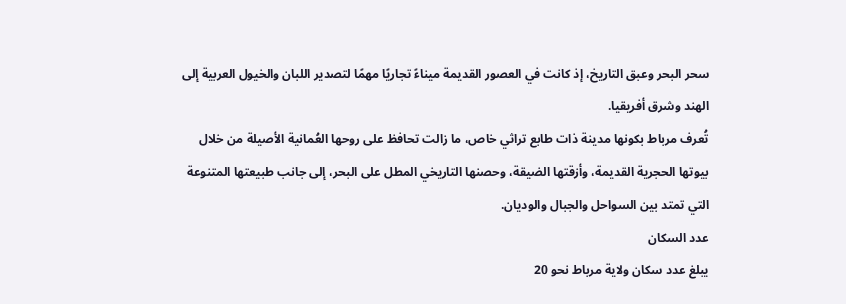سحر البحر وعبق التاريخ، إذ كانت في العصور القديمة ميناءً تجاريًا مهمًا لتصدير اللبان والخيول العربية إلى الهند وشرق أفريقيا.
تُعرف مرباط بكونها مدينة ذات طابع تراثي خاص، ما زالت تحافظ على روحها العُمانية الأصيلة من خلال بيوتها الحجرية القديمة، وأزقتها الضيقة، وحصنها التاريخي المطل على البحر، إلى جانب طبيعتها المتنوعة التي تمتد بين السواحل والجبال والوديان.
عدد السكان
يبلغ عدد سكان ولاية مرباط نحو 20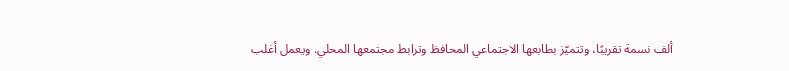ألف نسمة تقريبًا، وتتميّز بطابعها الاجتماعي المحافظ وترابط مجتمعها المحلي. ويعمل أغلب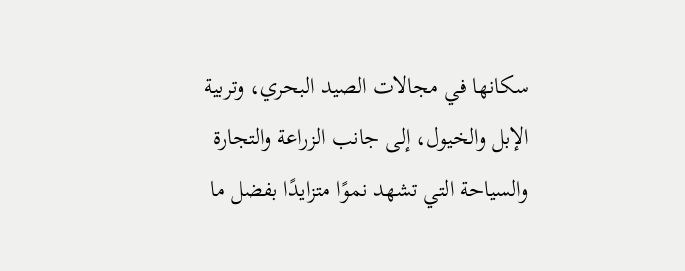سكانها في مجالات الصيد البحري، وتربية الإبل والخيول، إلى جانب الزراعة والتجارة والسياحة التي تشهد نموًا متزايدًا بفضل ما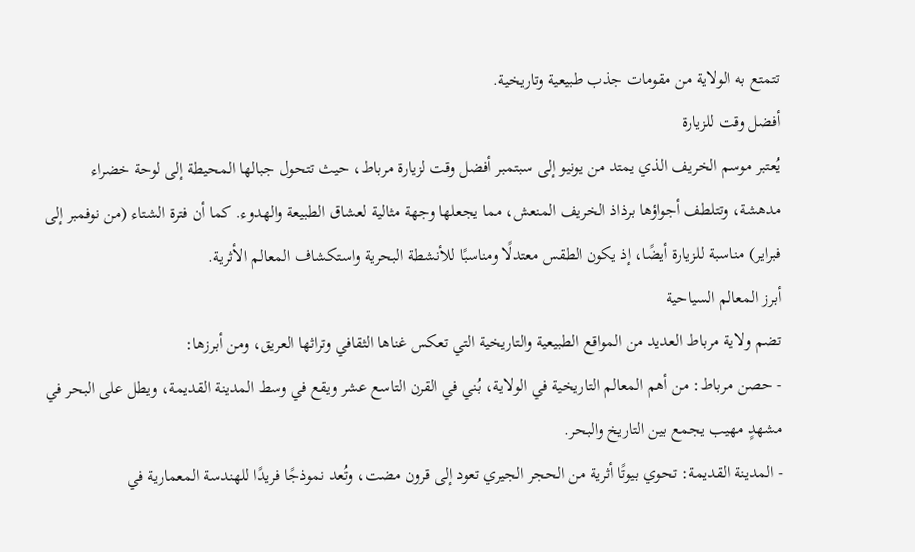تتمتع به الولاية من مقومات جذب طبيعية وتاريخية.
أفضل وقت للزيارة
يُعتبر موسم الخريف الذي يمتد من يونيو إلى سبتمبر أفضل وقت لزيارة مرباط، حيث تتحول جبالها المحيطة إلى لوحة خضراء مدهشة، وتتلطف أجواؤها برذاذ الخريف المنعش، مما يجعلها وجهة مثالية لعشاق الطبيعة والهدوء. كما أن فترة الشتاء (من نوفمبر إلى فبراير) مناسبة للزيارة أيضًا، إذ يكون الطقس معتدلًا ومناسبًا للأنشطة البحرية واستكشاف المعالم الأثرية.
أبرز المعالم السياحية
تضم ولاية مرباط العديد من المواقع الطبيعية والتاريخية التي تعكس غناها الثقافي وتراثها العريق، ومن أبرزها:
- حصن مرباط: من أهم المعالم التاريخية في الولاية، بُني في القرن التاسع عشر ويقع في وسط المدينة القديمة، ويطل على البحر في مشهدٍ مهيب يجمع بين التاريخ والبحر.
- المدينة القديمة: تحوي بيوتًا أثرية من الحجر الجيري تعود إلى قرون مضت، وتُعد نموذجًا فريدًا للهندسة المعمارية في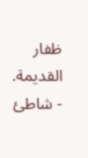ظفار القديمة.
- شاطئ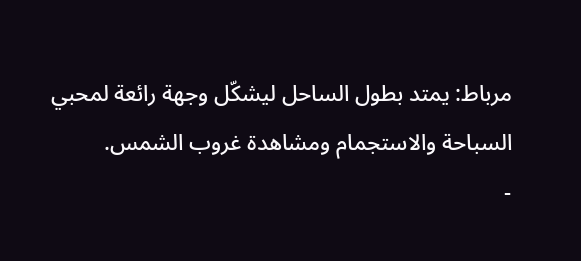مرباط: يمتد بطول الساحل ليشكّل وجهة رائعة لمحبي السباحة والاستجمام ومشاهدة غروب الشمس.
-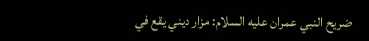ضريح النبي عمران عليه السلام: مزار ديني يقع في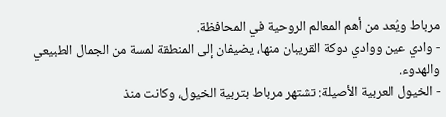مرباط ويُعد من أهم المعالم الروحية في المحافظة.
- وادي عين ووادي دوكة القريبان منها، يضيفان إلى المنطقة لمسة من الجمال الطبيعي والهدوء.
- الخيول العربية الأصيلة: تشتهر مرباط بتربية الخيول، وكانت منذ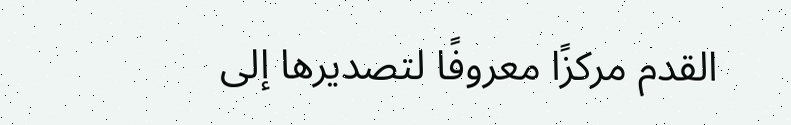القدم مركزًا معروفًا لتصديرها إلى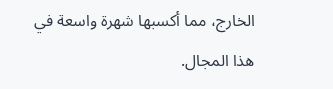الخارج، مما أكسبها شهرة واسعة في هذا المجال.